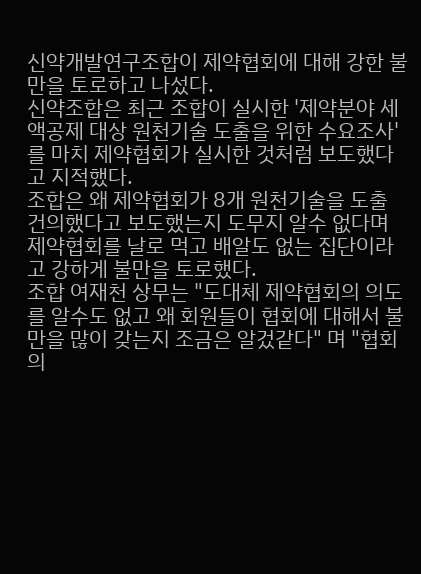신약개발연구조합이 제약협회에 대해 강한 불만을 토로하고 나섰다.
신약조합은 최근 조합이 실시한 '제약분야 세액공제 대상 원천기술 도출을 위한 수요조사'를 마치 제약협회가 실시한 것처럼 보도했다고 지적했다.
조합은 왜 제약협회가 8개 원천기술을 도출 건의했다고 보도했는지 도무지 알수 없다며 제약협회를 날로 먹고 배알도 없는 집단이라고 강하게 불만을 토로했다.
조합 여재천 상무는 "도대체 제약협회의 의도를 알수도 없고 왜 회원들이 협회에 대해서 불만을 많이 갖는지 조금은 알겄같다" 며 "협회의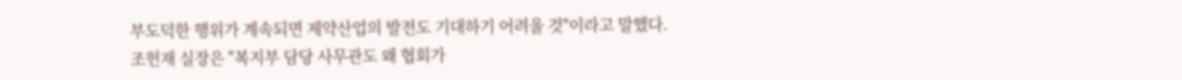부도덕한 행위가 계속되면 제약산업의 발전도 기대하기 어려울 것"이라고 말했다.
조헌재 실장은 "복지부 담당 사무관도 왜 협회가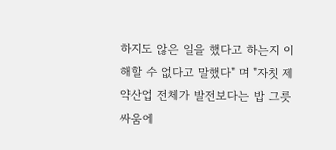하지도 않은 일을 했다고 하는지 이해할 수 없다고 말했다" 며 "자칫 제약산업 전체가 발전보다는 밥 그릇 싸움에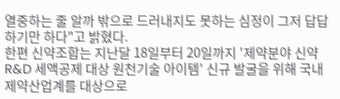열중하는 줄 알까 밖으로 드러내지도 못하는 심정이 그저 답답하기만 하다"고 밝혔다.
한편 신약조합는 지난달 18일부터 20일까지 '제약분야 신약R&D 세액공제 대상 원천기술 아이템' 신규 발굴을 위해 국내 제약산업계를 대상으로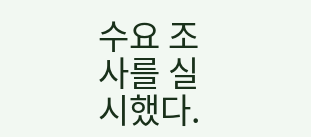수요 조사를 실시했다.